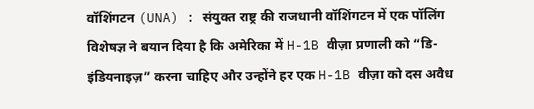वॉशिंगटन (UNA) : संयुक्त राष्ट्र की राजधानी वॉशिंगटन में एक पॉलिंग विशेषज्ञ ने बयान दिया है कि अमेरिका में H-1B वीज़ा प्रणाली को “डि-इंडियनाइज़” करना चाहिए और उन्होंने हर एक H-1B वीज़ा को दस अवैध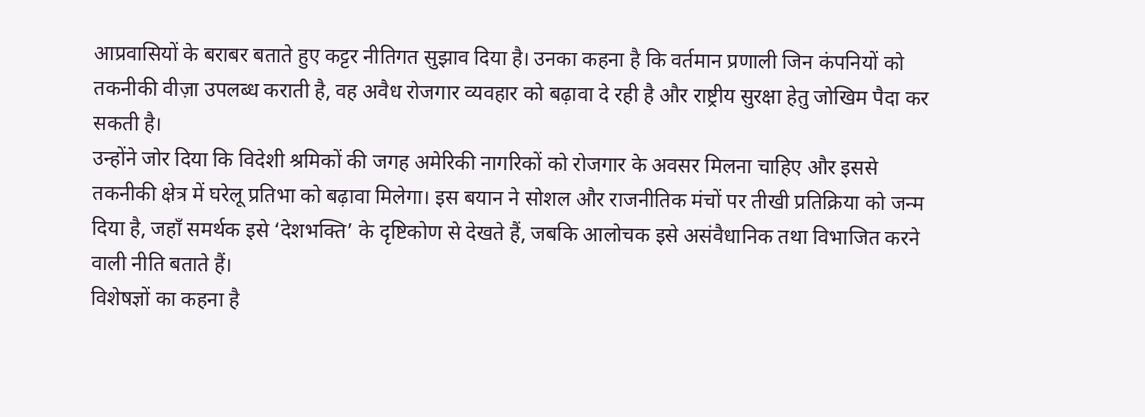आप्रवासियों के बराबर बताते हुए कट्टर नीतिगत सुझाव दिया है। उनका कहना है कि वर्तमान प्रणाली जिन कंपनियों को तकनीकी वीज़ा उपलब्ध कराती है, वह अवैध रोजगार व्यवहार को बढ़ावा दे रही है और राष्ट्रीय सुरक्षा हेतु जोखिम पैदा कर सकती है।
उन्होंने जोर दिया कि विदेशी श्रमिकों की जगह अमेरिकी नागरिकों को रोजगार के अवसर मिलना चाहिए और इससे तकनीकी क्षेत्र में घरेलू प्रतिभा को बढ़ावा मिलेगा। इस बयान ने सोशल और राजनीतिक मंचों पर तीखी प्रतिक्रिया को जन्म दिया है, जहाँ समर्थक इसे ‘देशभक्ति’ के दृष्टिकोण से देखते हैं, जबकि आलोचक इसे असंवैधानिक तथा विभाजित करने वाली नीति बताते हैं।
विशेषज्ञों का कहना है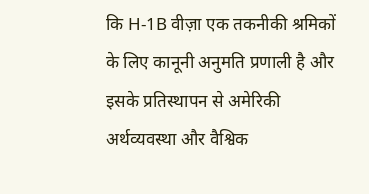कि H-1B वीज़ा एक तकनीकी श्रमिकों के लिए कानूनी अनुमति प्रणाली है और इसके प्रतिस्थापन से अमेरिकी अर्थव्यवस्था और वैश्विक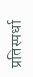प्रतिस्पर्धा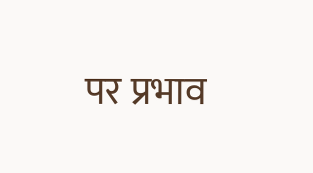पर प्रभाव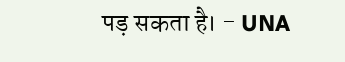पड़ सकता है। - UNA